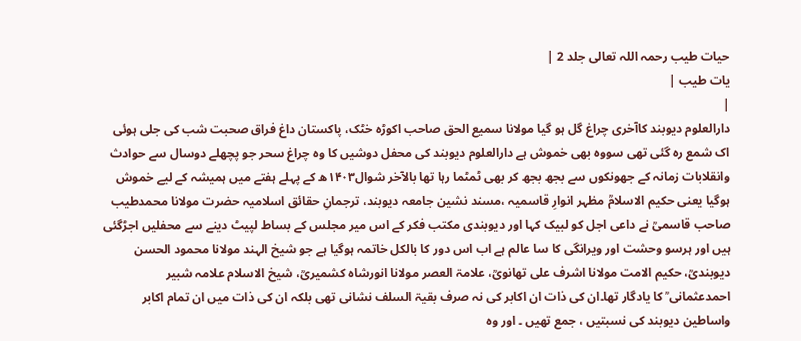حیات طیب رحمہ اللہ تعالی جلد 2 |
یات طیب |
|
دارالعلوم دیوبند کاآخری چراغ گل ہو گیا مولانا سمیع الحق صاحب اکوڑہ خٹک، پاکستان داغ فراق صحبت شب کی جلی ہوئی اک شمع رہ گئی تھی سووہ بھی خموش ہے دارالعلوم دیوبند کی محفل دوشیں کا وہ چراغ سحر جو پچھلے دوسال سے حوادث وانقلابات زمانہ کے جھونکوں سے بجھ بجھ کر بھی ٹمٹما رہا تھا بالآخر شوال۱۴۰۳ھ کے پہلے ہفتے میں ہمیشہ کے لیے خموش ہوگیا یعنی حکیم الاسلامؒ مظہر انوارِ قاسمیہ ،مسند نشین جامعہ دیوبند، ترجمانِ حقائق اسلامیہ حضرت مولانا محمدطیب صاحب قاسمیؒ نے داعی اجل کو لبیک کہا اور دیوبندی مکتب فکر کے اس میر مجلس کے بساط لپیٹ دینے سے محفلیں اجڑگئی ہیں اور ہرسو وحشت اور ویرانگی کا سا عالم ہے اب اس دور کا بالکل خاتمہ ہوگیا ہے جو شیخ الہند مولانا محمود الحسن دیوبندیؒ، حکیم الامت مولانا اشرف علی تھانویؒ، علامۃ العصر مولانا انورشاہ کشمیریؒ، شیخ الاسلام علامہ شبیر احمدعثمانی ؒ کا یادگار تھا۔ان کی ذات ان اکابر کی نہ صرف بقیۃ السلف نشانی تھی بلکہ ان کی ذات میں ان تمام اکابر واساطین دیوبند کی نسبتیں ، جمع تھیں ۔ اور وہ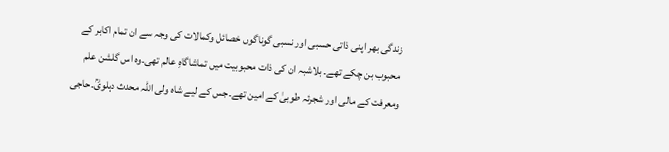زندگی بھر اپنی ذاتی حسبی اور نسبی گوناگوں خصائل وکمالات کی وجہ سے ان تمام اکابر کے محبوب بن چکے تھے۔ بلاشبہ ان کی ذات محبوبیت میں تماشاگاہِ عالم تھی۔وہ اس گلشن علم ومعرفت کے مالی اور شجرئہ طوبیٰ کے امین تھے۔جس کے لیے شاہ ولی اللہ محدث دہلویؒ۔حاجی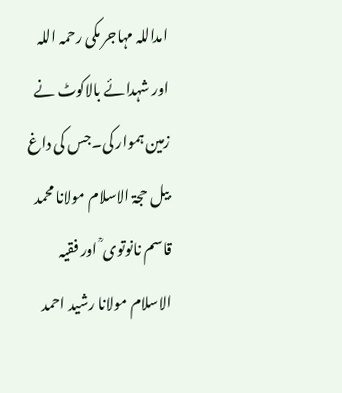امداللہ مہاجر مکی رحمہ اللہ اور شہدائے بالاکوٹ نے زمین ہموار کی۔جس کی داغ بیل حجۃ الاسلام مولانا محمد قاسم نانوتوی ؒ اور فقیہ الاسلام مولانا رشید احمد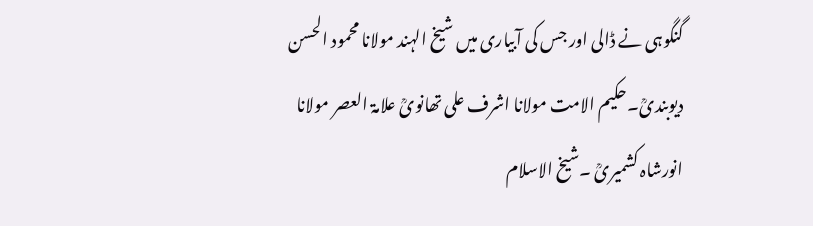گنگوہی نے ڈالی اور جس کی آبیاری میں شیخ الہند مولانا محمود الحسن دیوبندیؒ۔حکیم الامت مولانا اشرف علی تھانویؒ علامۃ العصر مولانا انورشاہ کشمیریؒ ۔شیخ الاسلام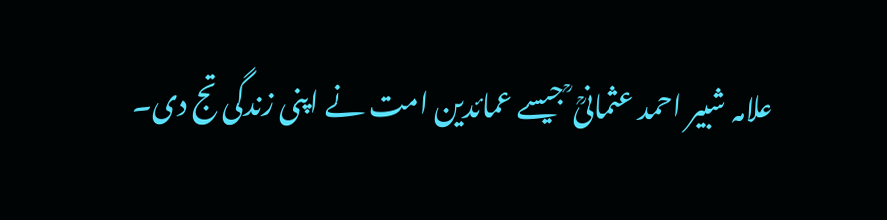علامہ شبیر احمد عثمانیؒ ؒ جیسے عمائدین امت نے اپنی زندگی تج دی۔